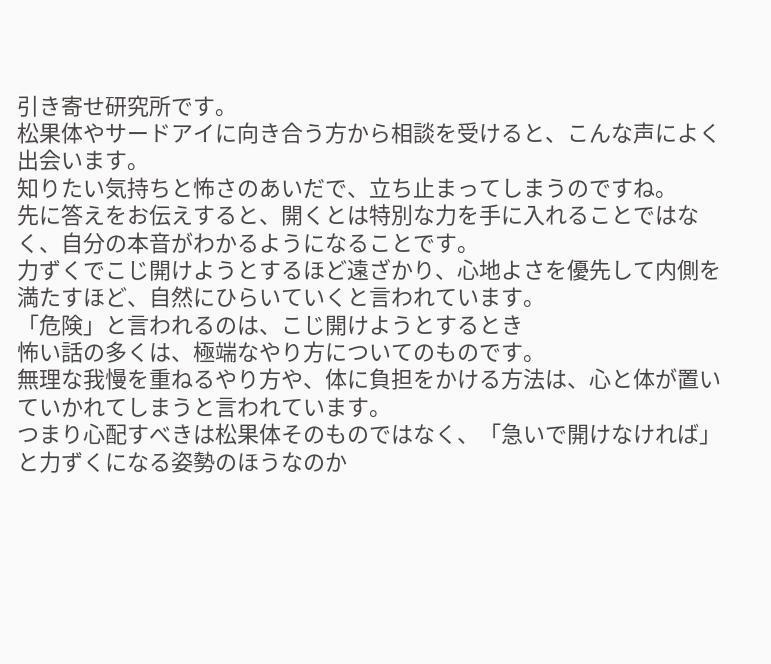引き寄せ研究所です。
松果体やサードアイに向き合う方から相談を受けると、こんな声によく出会います。
知りたい気持ちと怖さのあいだで、立ち止まってしまうのですね。
先に答えをお伝えすると、開くとは特別な力を手に入れることではなく、自分の本音がわかるようになることです。
力ずくでこじ開けようとするほど遠ざかり、心地よさを優先して内側を満たすほど、自然にひらいていくと言われています。
「危険」と言われるのは、こじ開けようとするとき
怖い話の多くは、極端なやり方についてのものです。
無理な我慢を重ねるやり方や、体に負担をかける方法は、心と体が置いていかれてしまうと言われています。
つまり心配すべきは松果体そのものではなく、「急いで開けなければ」と力ずくになる姿勢のほうなのか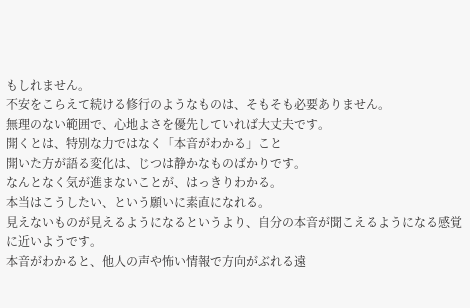もしれません。
不安をこらえて続ける修行のようなものは、そもそも必要ありません。
無理のない範囲で、心地よさを優先していれば大丈夫です。
開くとは、特別な力ではなく「本音がわかる」こと
開いた方が語る変化は、じつは静かなものばかりです。
なんとなく気が進まないことが、はっきりわかる。
本当はこうしたい、という願いに素直になれる。
見えないものが見えるようになるというより、自分の本音が聞こえるようになる感覚に近いようです。
本音がわかると、他人の声や怖い情報で方向がぶれる遠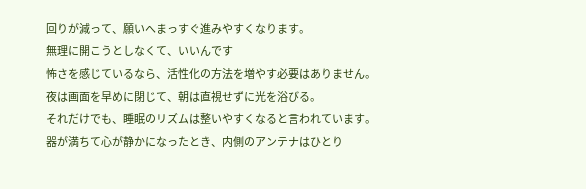回りが減って、願いへまっすぐ進みやすくなります。
無理に開こうとしなくて、いいんです
怖さを感じているなら、活性化の方法を増やす必要はありません。
夜は画面を早めに閉じて、朝は直視せずに光を浴びる。
それだけでも、睡眠のリズムは整いやすくなると言われています。
器が満ちて心が静かになったとき、内側のアンテナはひとり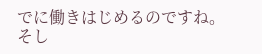でに働きはじめるのですね。
そし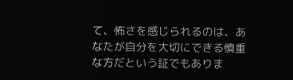て、怖さを感じられるのは、あなたが自分を大切にできる慎重な方だという証でもありま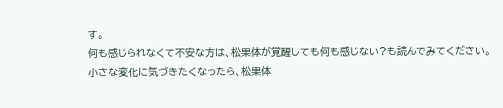す。
何も感じられなくて不安な方は、松果体が覚醒しても何も感じない?も読んでみてください。
小さな変化に気づきたくなったら、松果体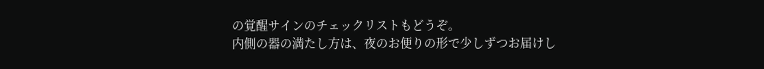の覚醒サインのチェックリストもどうぞ。
内側の器の満たし方は、夜のお便りの形で少しずつお届けし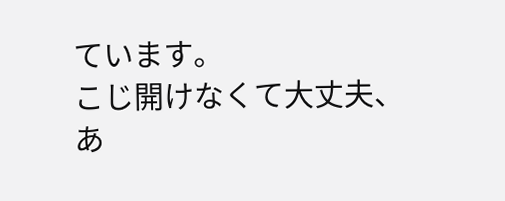ています。
こじ開けなくて大丈夫、あ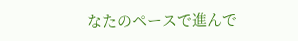なたのペースで進んで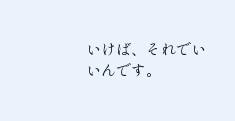いけば、それでいいんです。